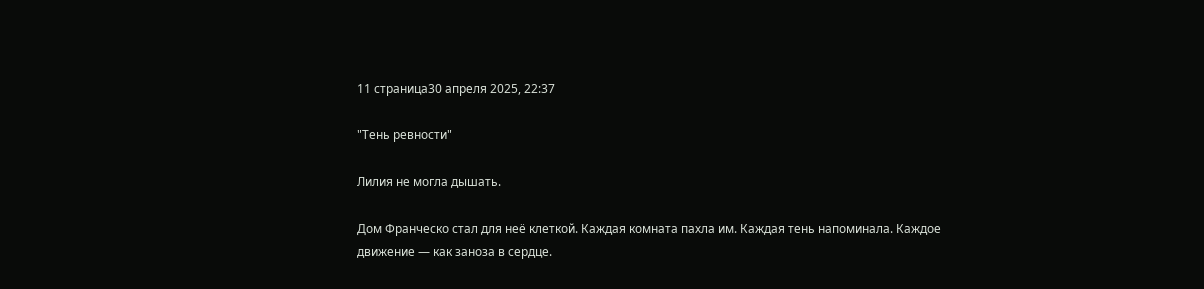11 страница30 апреля 2025, 22:37

"Тень ревности"

Лилия не могла дышать.

Дом Франческо стал для неё клеткой. Каждая комната пахла им. Каждая тень напоминала. Каждое движение — как заноза в сердце.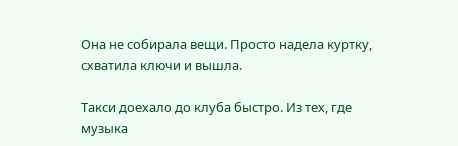Она не собирала вещи. Просто надела куртку, схватила ключи и вышла.

Такси доехало до клуба быстро. Из тех, где музыка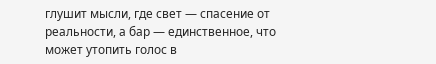глушит мысли, где свет — спасение от реальности, а бар — единственное, что может утопить голос в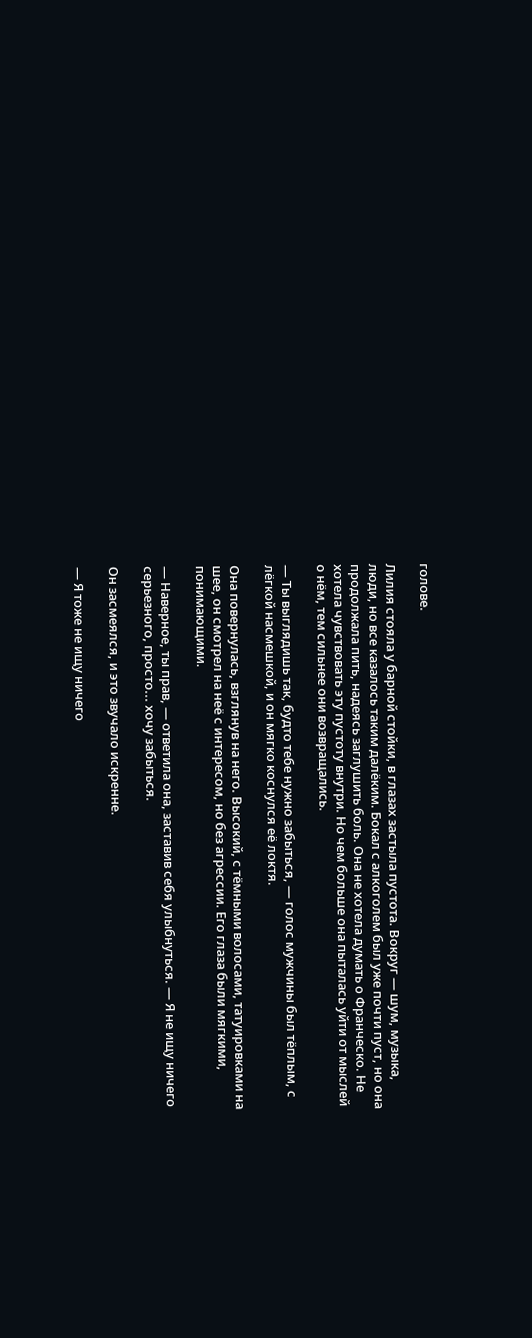голове.

Лилия стояла у барной стойки, в глазах застыла пустота. Вокруг — шум, музыка, люди, но все казалось таким далёким. Бокал с алкоголем был уже почти пуст, но она продолжала пить, надеясь заглушить боль. Она не хотела думать о Франческо. Не хотела чувствовать эту пустоту внутри. Но чем больше она пыталась уйти от мыслей о нём, тем сильнее они возвращались.

— Ты выглядишь так, будто тебе нужно забыться, — голос мужчины был тёплым, с лёгкой насмешкой, и он мягко коснулся её локтя.

Она повернулась, взглянув на него. Высокий, с тёмными волосами, татуировками на шее, он смотрел на неё с интересом, но без агрессии. Его глаза были мягкими, понимающими.

— Наверное, ты прав, — ответила она, заставив себя улыбнуться. — Я не ищу ничего серьезного, просто... хочу забыться.

Он засмеялся, и это звучало искренне.

— Я тоже не ищу ничего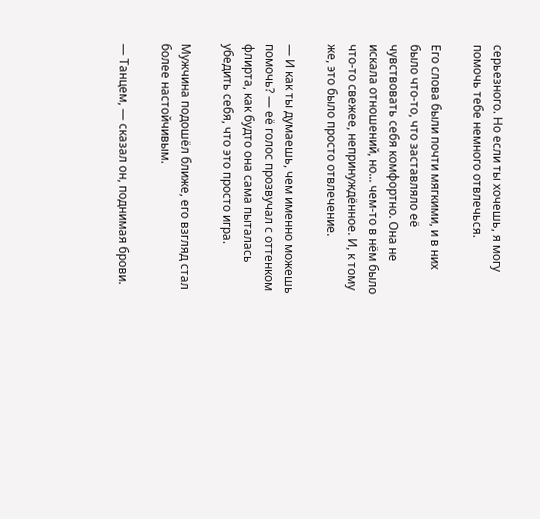серьезного. Но если ты хочешь, я могу помочь тебе немного отвлечься.

Его слова были почти мягкими, и в них было что-то, что заставляло её чувствовать себя комфортно. Она не искала отношений, но... чем-то в нём было что-то свежее, непринуждённое. И, к тому же, это было просто отвлечение.

— И как ты думаешь, чем именно можешь помочь? — её голос прозвучал с оттенком флирта, как будто она сама пыталась убедить себя, что это просто игра.

Мужчина подошёл ближе, его взгляд стал более настойчивым.

— Танцем, — сказал он, поднимая брови.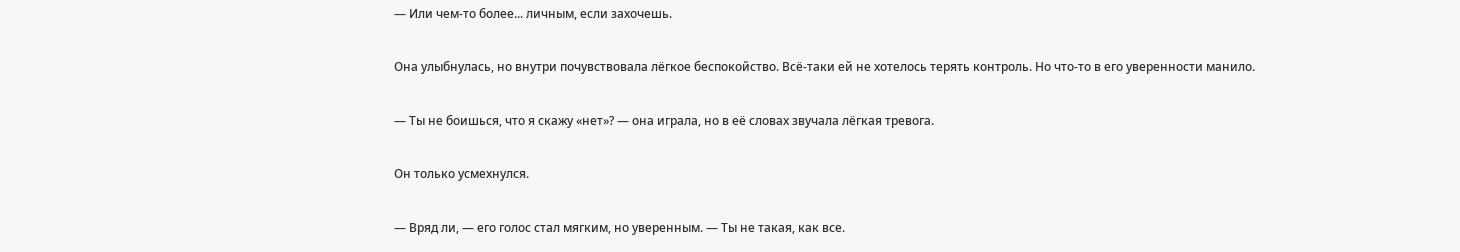— Или чем-то более... личным, если захочешь.

Она улыбнулась, но внутри почувствовала лёгкое беспокойство. Всё-таки ей не хотелось терять контроль. Но что-то в его уверенности манило.

— Ты не боишься, что я скажу «нет»? — она играла, но в её словах звучала лёгкая тревога.

Он только усмехнулся.

— Вряд ли, — его голос стал мягким, но уверенным. — Ты не такая, как все.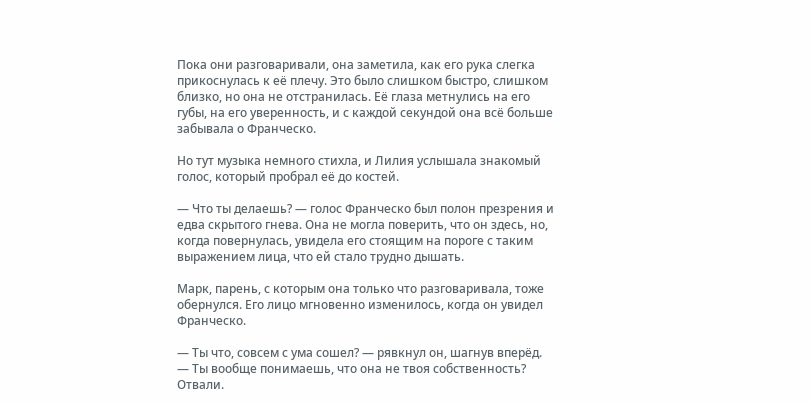Пока они разговаривали, она заметила, как его рука слегка прикоснулась к её плечу. Это было слишком быстро, слишком близко, но она не отстранилась. Её глаза метнулись на его губы, на его уверенность, и с каждой секундой она всё больше забывала о Франческо.

Но тут музыка немного стихла, и Лилия услышала знакомый голос, который пробрал её до костей.

— Что ты делаешь? — голос Франческо был полон презрения и едва скрытого гнева. Она не могла поверить, что он здесь, но, когда повернулась, увидела его стоящим на пороге с таким выражением лица, что ей стало трудно дышать.

Марк, парень, с которым она только что разговаривала, тоже обернулся. Его лицо мгновенно изменилось, когда он увидел Франческо.

— Ты что, совсем с ума сошел? — рявкнул он, шагнув вперёд. — Ты вообще понимаешь, что она не твоя собственность? Отвали.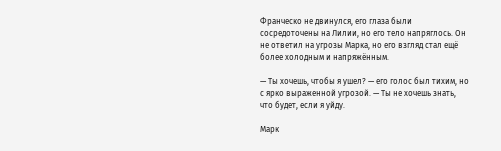Франческо не двинулся, его глаза были сосредоточены на Лилии, но его тело напряглось. Он не ответил на угрозы Марка, но его взгляд стал ещё более холодным и напряжённым.

— Ты хочешь, чтобы я ушел? — его голос был тихим, но с ярко выраженной угрозой. — Ты не хочешь знать, что будет, если я уйду.

Марк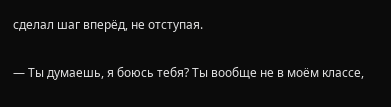сделал шаг вперёд, не отступая.

— Ты думаешь, я боюсь тебя? Ты вообще не в моём классе,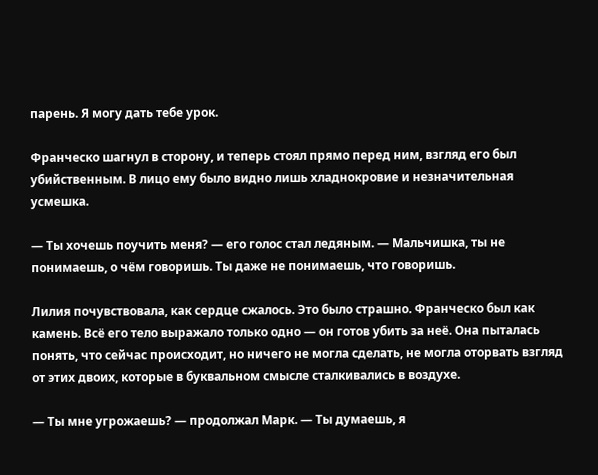парень. Я могу дать тебе урок.

Франческо шагнул в сторону, и теперь стоял прямо перед ним, взгляд его был убийственным. В лицо ему было видно лишь хладнокровие и незначительная усмешка.

— Ты хочешь поучить меня? — его голос стал ледяным. — Мальчишка, ты не понимаешь, о чём говоришь. Ты даже не понимаешь, что говоришь.

Лилия почувствовала, как сердце сжалось. Это было страшно. Франческо был как камень. Всё его тело выражало только одно — он готов убить за неё. Она пыталась понять, что сейчас происходит, но ничего не могла сделать, не могла оторвать взгляд от этих двоих, которые в буквальном смысле сталкивались в воздухе.

— Ты мне угрожаешь? — продолжал Марк. — Ты думаешь, я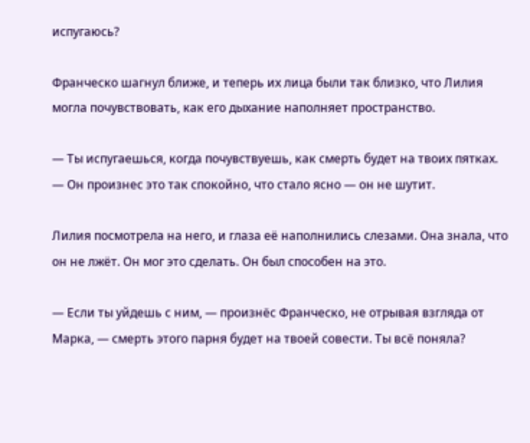испугаюсь?

Франческо шагнул ближе, и теперь их лица были так близко, что Лилия могла почувствовать, как его дыхание наполняет пространство.

— Ты испугаешься, когда почувствуешь, как смерть будет на твоих пятках. — Он произнес это так спокойно, что стало ясно — он не шутит.

Лилия посмотрела на него, и глаза её наполнились слезами. Она знала, что он не лжёт. Он мог это сделать. Он был способен на это.

— Если ты уйдешь с ним, — произнёс Франческо, не отрывая взгляда от Марка, — смерть этого парня будет на твоей совести. Ты всё поняла?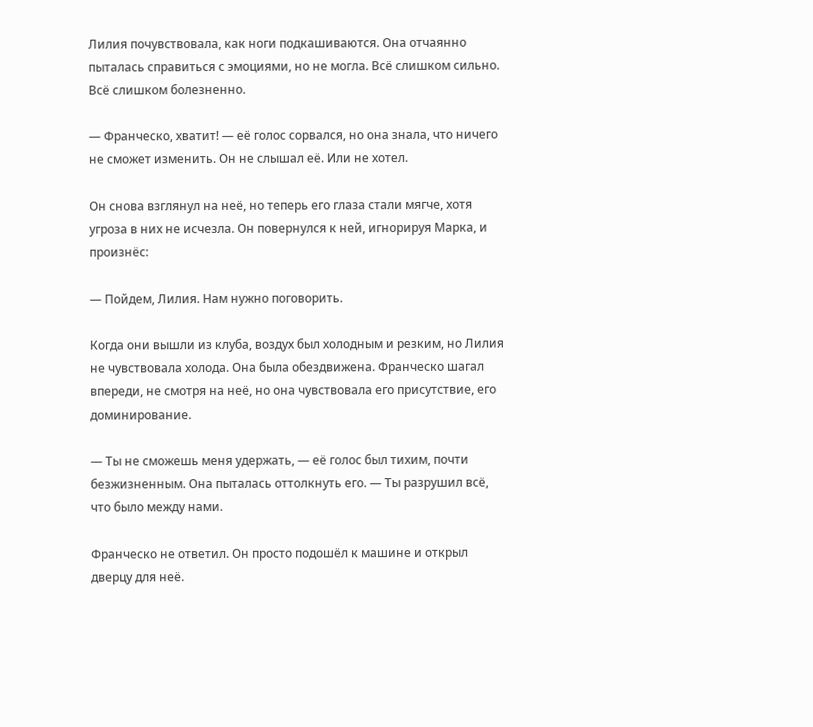Лилия почувствовала, как ноги подкашиваются. Она отчаянно пыталась справиться с эмоциями, но не могла. Всё слишком сильно. Всё слишком болезненно.

— Франческо, хватит! — её голос сорвался, но она знала, что ничего не сможет изменить. Он не слышал её. Или не хотел.

Он снова взглянул на неё, но теперь его глаза стали мягче, хотя угроза в них не исчезла. Он повернулся к ней, игнорируя Марка, и произнёс:

— Пойдем, Лилия. Нам нужно поговорить.

Когда они вышли из клуба, воздух был холодным и резким, но Лилия не чувствовала холода. Она была обездвижена. Франческо шагал впереди, не смотря на неё, но она чувствовала его присутствие, его доминирование.

— Ты не сможешь меня удержать, — её голос был тихим, почти безжизненным. Она пыталась оттолкнуть его. — Ты разрушил всё, что было между нами.

Франческо не ответил. Он просто подошёл к машине и открыл дверцу для неё.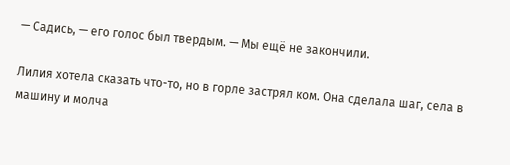— Садись, — его голос был твердым. — Мы ещё не закончили.

Лилия хотела сказать что-то, но в горле застрял ком. Она сделала шаг, села в машину и молча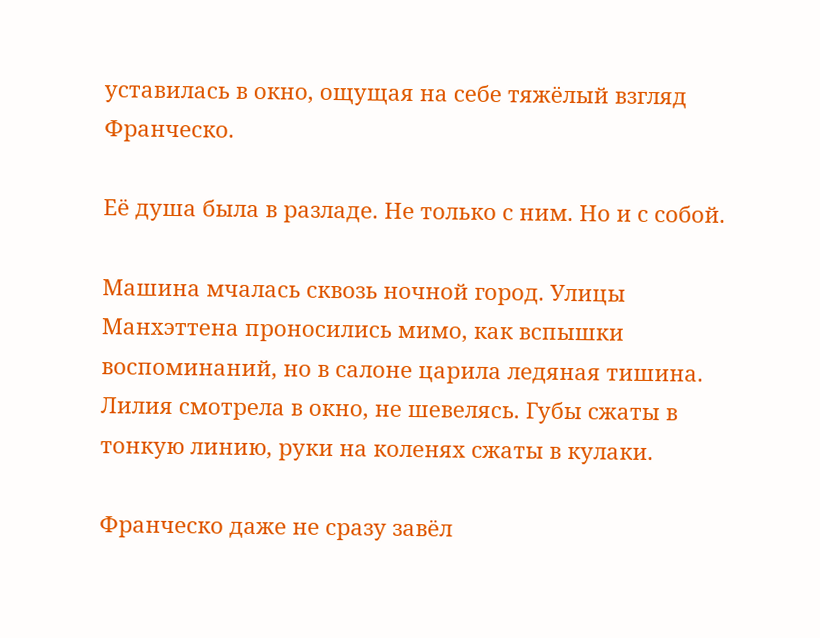уставилась в окно, ощущая на себе тяжёлый взгляд Франческо.

Её душа была в разладе. Не только с ним. Но и с собой.

Машина мчалась сквозь ночной город. Улицы Манхэттена проносились мимо, как вспышки воспоминаний, но в салоне царила ледяная тишина. Лилия смотрела в окно, не шевелясь. Губы сжаты в тонкую линию, руки на коленях сжаты в кулаки.

Франческо даже не сразу завёл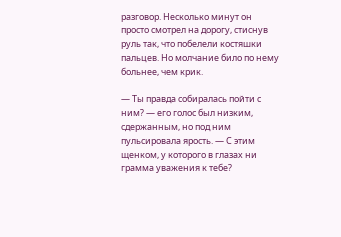разговор. Несколько минут он просто смотрел на дорогу, стиснув руль так, что побелели костяшки пальцев. Но молчание било по нему больнее, чем крик.

— Ты правда собиралась пойти с ним? — его голос был низким, сдержанным, но под ним пульсировала ярость. — С этим щенком, у которого в глазах ни грамма уважения к тебе?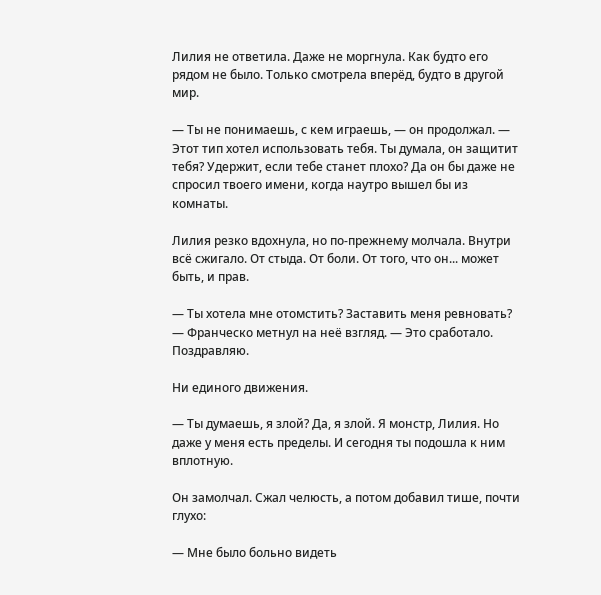Лилия не ответила. Даже не моргнула. Как будто его рядом не было. Только смотрела вперёд, будто в другой мир.

— Ты не понимаешь, с кем играешь, — он продолжал. — Этот тип хотел использовать тебя. Ты думала, он защитит тебя? Удержит, если тебе станет плохо? Да он бы даже не спросил твоего имени, когда наутро вышел бы из комнаты.

Лилия резко вдохнула, но по-прежнему молчала. Внутри всё сжигало. От стыда. От боли. От того, что он... может быть, и прав.

— Ты хотела мне отомстить? Заставить меня ревновать? — Франческо метнул на неё взгляд. — Это сработало. Поздравляю.

Ни единого движения.

— Ты думаешь, я злой? Да, я злой. Я монстр, Лилия. Но даже у меня есть пределы. И сегодня ты подошла к ним вплотную.

Он замолчал. Сжал челюсть, а потом добавил тише, почти глухо:

— Мне было больно видеть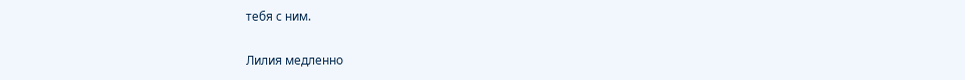тебя с ним.

Лилия медленно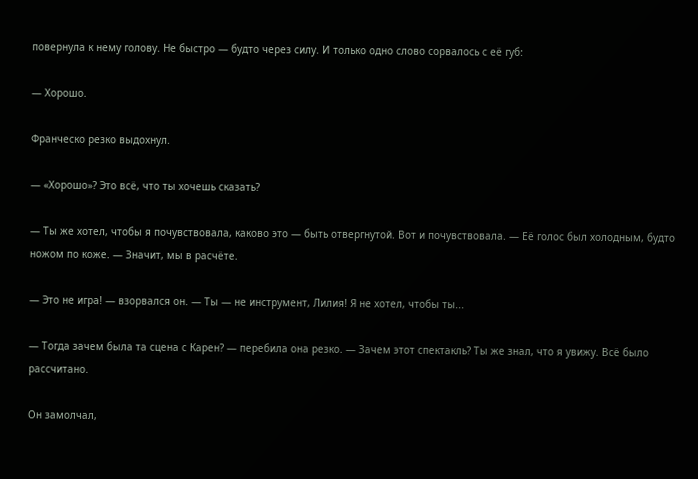повернула к нему голову. Не быстро — будто через силу. И только одно слово сорвалось с её губ:

— Хорошо.

Франческо резко выдохнул.

— «Хорошо»? Это всё, что ты хочешь сказать?

— Ты же хотел, чтобы я почувствовала, каково это — быть отвергнутой. Вот и почувствовала. — Её голос был холодным, будто ножом по коже. — Значит, мы в расчёте.

— Это не игра! — взорвался он. — Ты — не инструмент, Лилия! Я не хотел, чтобы ты...

— Тогда зачем была та сцена с Карен? — перебила она резко. — Зачем этот спектакль? Ты же знал, что я увижу. Всё было рассчитано.

Он замолчал,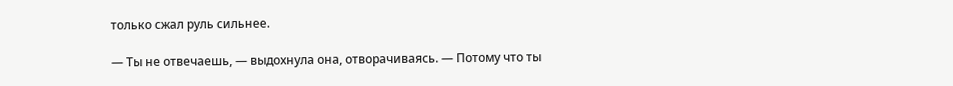только сжал руль сильнее.

— Ты не отвечаешь, — выдохнула она, отворачиваясь. — Потому что ты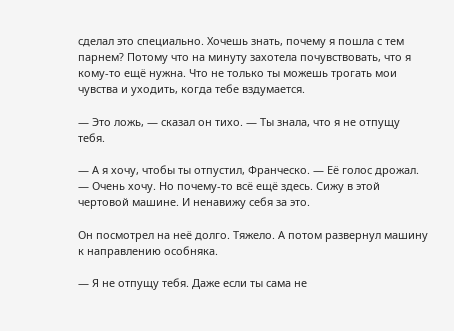сделал это специально. Хочешь знать, почему я пошла с тем парнем? Потому что на минуту захотела почувствовать, что я кому-то ещё нужна. Что не только ты можешь трогать мои чувства и уходить, когда тебе вздумается.

— Это ложь, — сказал он тихо. — Ты знала, что я не отпущу тебя.

— А я хочу, чтобы ты отпустил, Франческо. — Её голос дрожал. — Очень хочу. Но почему-то всё ещё здесь. Сижу в этой чертовой машине. И ненавижу себя за это.

Он посмотрел на неё долго. Тяжело. А потом развернул машину к направлению особняка.

— Я не отпущу тебя. Даже если ты сама не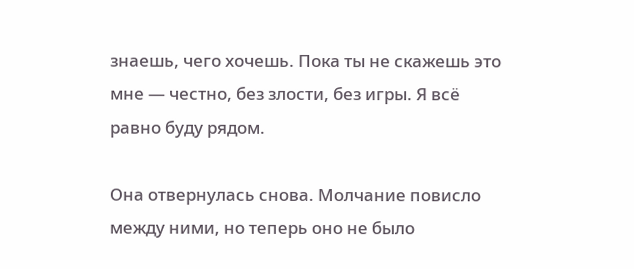знаешь, чего хочешь. Пока ты не скажешь это мне — честно, без злости, без игры. Я всё равно буду рядом.

Она отвернулась снова. Молчание повисло между ними, но теперь оно не было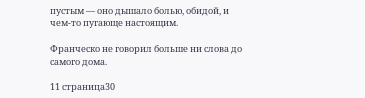пустым — оно дышало болью, обидой, и чем-то пугающе настоящим.

Франческо не говорил больше ни слова до самого дома.

11 страница30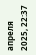апреля 2025, 22:37